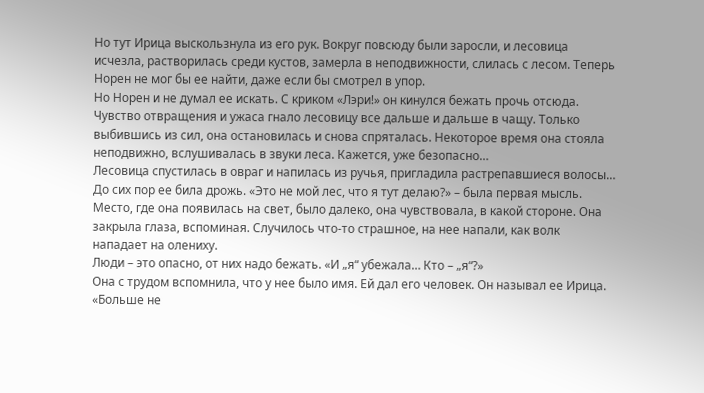Но тут Ирица выскользнула из его рук. Вокруг повсюду были заросли, и лесовица исчезла, растворилась среди кустов, замерла в неподвижности, слилась с лесом. Теперь Норен не мог бы ее найти, даже если бы смотрел в упор.
Но Норен и не думал ее искать. С криком «Лэри!» он кинулся бежать прочь отсюда.
Чувство отвращения и ужаса гнало лесовицу все дальше и дальше в чащу. Только выбившись из сил, она остановилась и снова спряталась. Некоторое время она стояла неподвижно, вслушивалась в звуки леса. Кажется, уже безопасно…
Лесовица спустилась в овраг и напилась из ручья, пригладила растрепавшиеся волосы… До сих пор ее била дрожь. «Это не мой лес, что я тут делаю?» – была первая мысль. Место, где она появилась на свет, было далеко, она чувствовала, в какой стороне. Она закрыла глаза, вспоминая. Случилось что-то страшное, на нее напали, как волк нападает на олениху.
Люди – это опасно, от них надо бежать. «И „я“ убежала… Кто – „я“?»
Она с трудом вспомнила, что у нее было имя. Ей дал его человек. Он называл ее Ирица.
«Больше не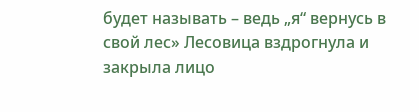будет называть – ведь „я“ вернусь в свой лес» Лесовица вздрогнула и закрыла лицо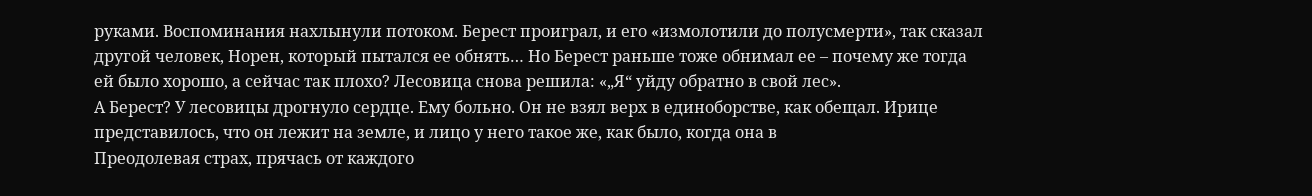руками. Воспоминания нахлынули потоком. Берест проиграл, и его «измолотили до полусмерти», так сказал другой человек, Норен, который пытался ее обнять… Но Берест раньше тоже обнимал ее – почему же тогда ей было хорошо, а сейчас так плохо? Лесовица снова решила: «„Я“ уйду обратно в свой лес».
А Берест? У лесовицы дрогнуло сердце. Ему больно. Он не взял верх в единоборстве, как обещал. Ирице представилось, что он лежит на земле, и лицо у него такое же, как было, когда она в
Преодолевая страх, прячась от каждого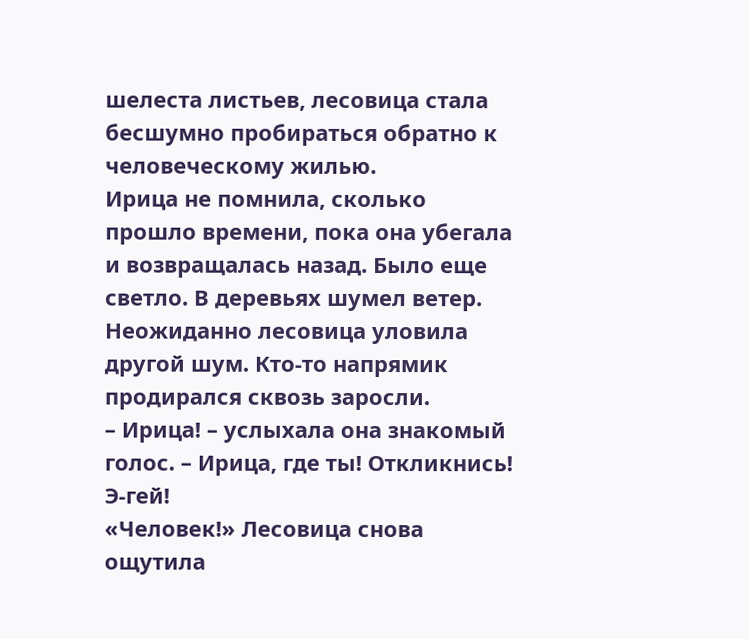шелеста листьев, лесовица стала бесшумно пробираться обратно к человеческому жилью.
Ирица не помнила, сколько прошло времени, пока она убегала и возвращалась назад. Было еще светло. В деревьях шумел ветер. Неожиданно лесовица уловила другой шум. Кто-то напрямик продирался сквозь заросли.
– Ирица! – услыхала она знакомый голос. – Ирица, где ты! Откликнись! Э-гей!
«Человек!» Лесовица снова ощутила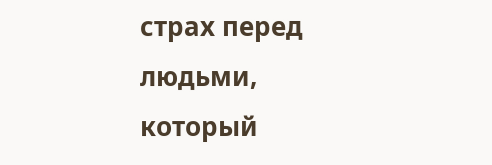страх перед людьми, который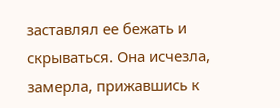заставлял ее бежать и скрываться. Она исчезла, замерла, прижавшись к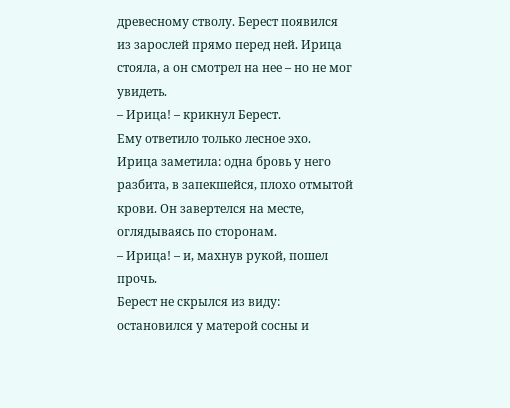древесному стволу. Берест появился из зарослей прямо перед ней. Ирица стояла, а он смотрел на нее – но не мог увидеть.
– Ирица! – крикнул Берест.
Ему ответило только лесное эхо.
Ирица заметила: одна бровь у него разбита, в запекшейся, плохо отмытой крови. Он завертелся на месте, оглядываясь по сторонам.
– Ирица! – и, махнув рукой, пошел прочь.
Берест не скрылся из виду: остановился у матерой сосны и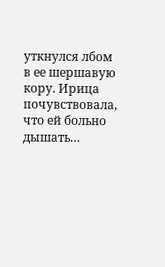уткнулся лбом в ее шершавую кору. Ирица почувствовала, что ей больно дышать…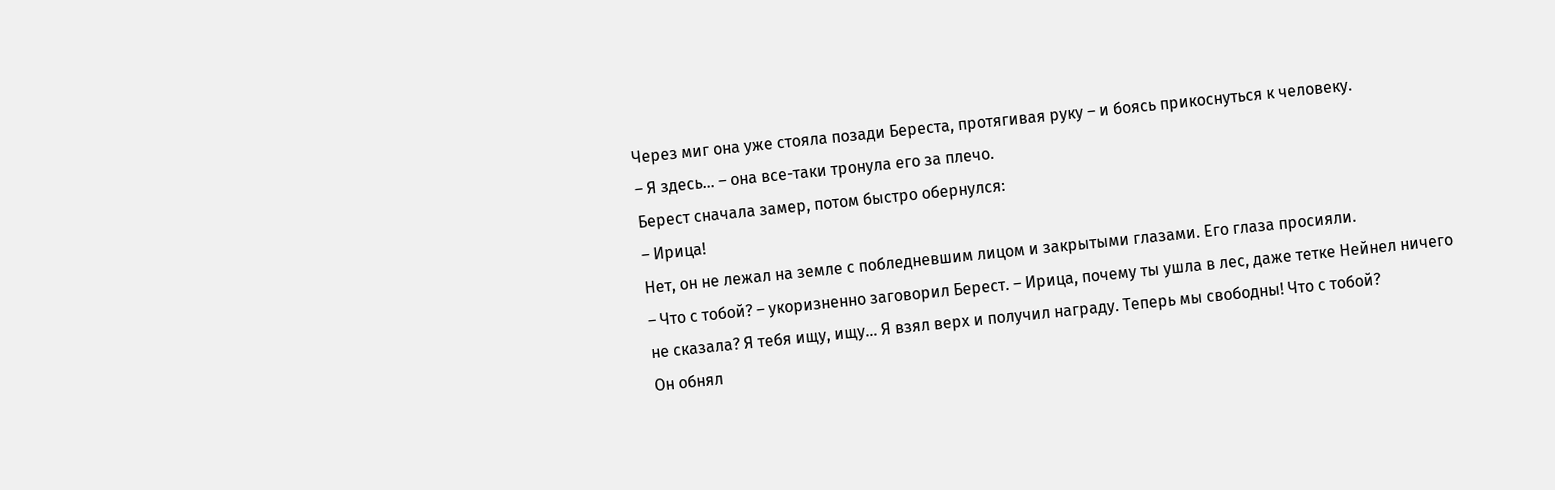Через миг она уже стояла позади Береста, протягивая руку – и боясь прикоснуться к человеку.
– Я здесь… – она все-таки тронула его за плечо.
Берест сначала замер, потом быстро обернулся:
– Ирица!
Нет, он не лежал на земле с побледневшим лицом и закрытыми глазами. Его глаза просияли.
– Что с тобой? – укоризненно заговорил Берест. – Ирица, почему ты ушла в лес, даже тетке Нейнел ничего не сказала? Я тебя ищу, ищу… Я взял верх и получил награду. Теперь мы свободны! Что с тобой?
Он обнял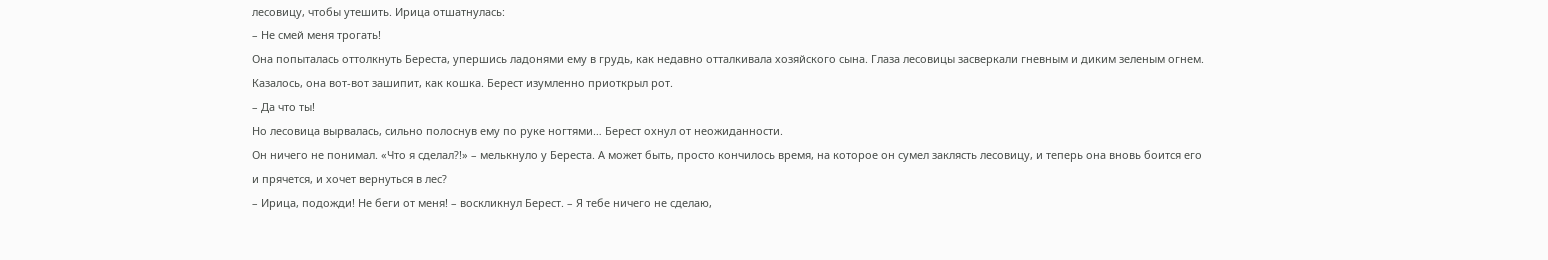лесовицу, чтобы утешить. Ирица отшатнулась:
– Не смей меня трогать!
Она попыталась оттолкнуть Береста, упершись ладонями ему в грудь, как недавно отталкивала хозяйского сына. Глаза лесовицы засверкали гневным и диким зеленым огнем. Казалось, она вот-вот зашипит, как кошка. Берест изумленно приоткрыл рот.
– Да что ты!
Но лесовица вырвалась, сильно полоснув ему по руке ногтями… Берест охнул от неожиданности.
Он ничего не понимал. «Что я сделал?!» – мелькнуло у Береста. А может быть, просто кончилось время, на которое он сумел заклясть лесовицу, и теперь она вновь боится его и прячется, и хочет вернуться в лес?
– Ирица, подожди! Не беги от меня! – воскликнул Берест. – Я тебе ничего не сделаю,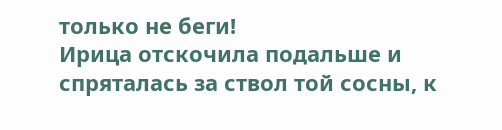только не беги!
Ирица отскочила подальше и спряталась за ствол той сосны, к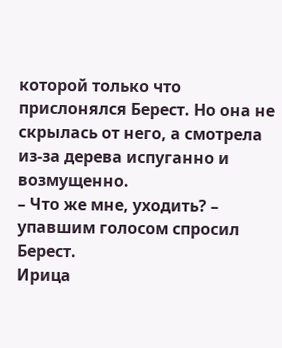которой только что прислонялся Берест. Но она не скрылась от него, а смотрела из-за дерева испуганно и возмущенно.
– Что же мне, уходить? – упавшим голосом спросил Берест.
Ирица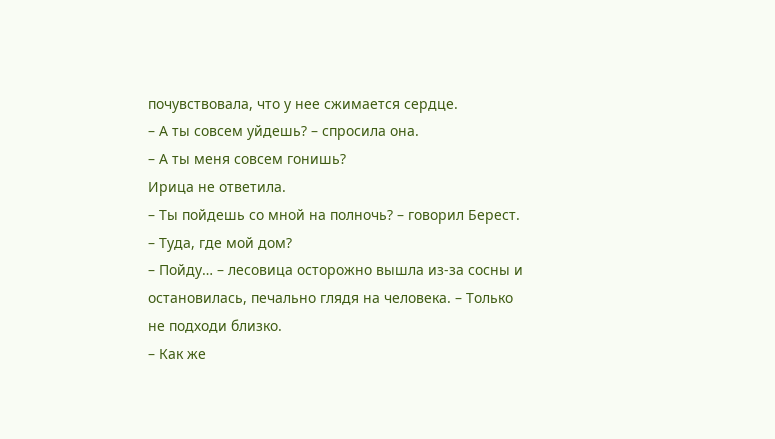почувствовала, что у нее сжимается сердце.
– А ты совсем уйдешь? – спросила она.
– А ты меня совсем гонишь?
Ирица не ответила.
– Ты пойдешь со мной на полночь? – говорил Берест. – Туда, где мой дом?
– Пойду… – лесовица осторожно вышла из-за сосны и остановилась, печально глядя на человека. – Только не подходи близко.
– Как же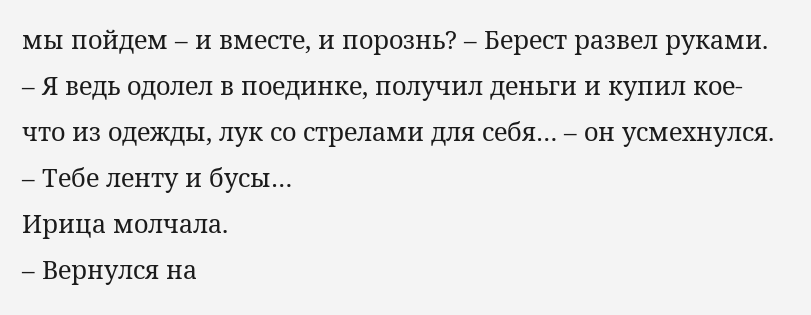мы пойдем – и вместе, и порознь? – Берест развел руками. – Я ведь одолел в поединке, получил деньги и купил кое-что из одежды, лук со стрелами для себя… – он усмехнулся. – Тебе ленту и бусы…
Ирица молчала.
– Вернулся на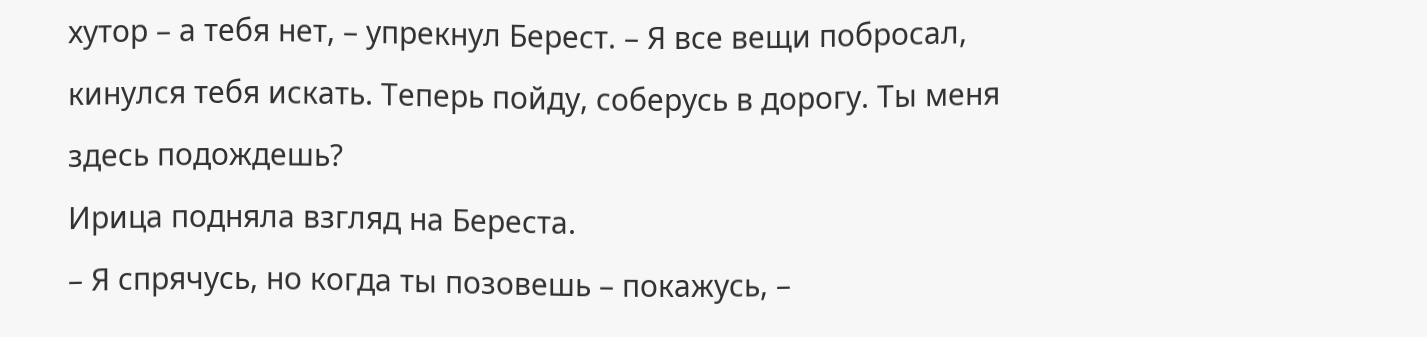хутор – а тебя нет, – упрекнул Берест. – Я все вещи побросал, кинулся тебя искать. Теперь пойду, соберусь в дорогу. Ты меня здесь подождешь?
Ирица подняла взгляд на Береста.
– Я спрячусь, но когда ты позовешь – покажусь, –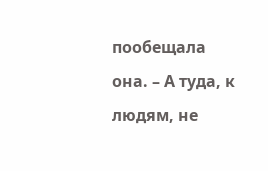пообещала она. – А туда, к людям, не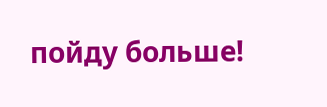пойду больше!